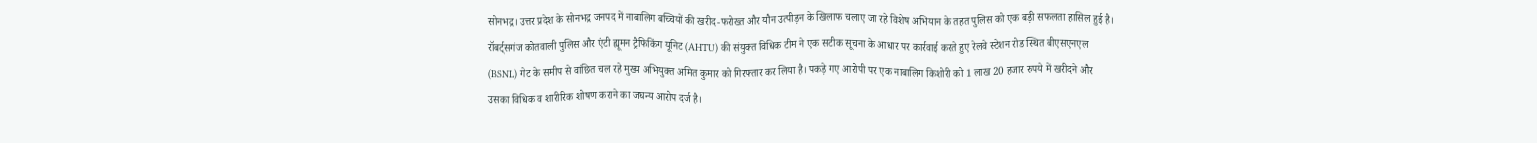सोनभद्र। उत्तर प्रदेश के सोनभद्र जनपद में नाबालिग बच्चियों की खरीद-फरोख्त और यौन उत्पीड़न के खिलाफ चलाए जा रहे विशेष अभियान के तहत पुलिस को एक बड़ी सफलता हासिल हुई है। रॉबर्ट्सगंज कोतवाली पुलिस और एंटी ह्यूमन ट्रैफिकिंग यूनिट (AHTU) की संयुक्त विधिक टीम ने एक सटीक सूचना के आधार पर कार्रवाई करते हुए रेलवे स्टेशन रोड स्थित बीएसएनएल (BSNL) गेट के समीप से वांछित चल रहे मुख्य अभियुक्त अमित कुमार को गिरफ्तार कर लिया है। पकड़े गए आरोपी पर एक नाबालिग किशोरी को 1 लाख 20 हजार रुपये में खरीदने और उसका विधिक व शारीरिक शोषण कराने का जघन्य आरोप दर्ज है।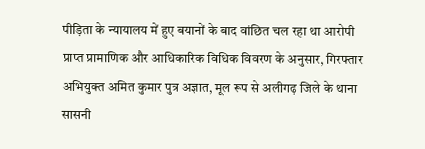पीड़िता के न्यायालय में हुए बयानों के बाद वांछित चल रहा था आरोपी
प्राप्त प्रामाणिक और आधिकारिक विधिक विवरण के अनुसार, गिरफ्तार अभियुक्त अमित कुमार पुत्र अज्ञात, मूल रूप से अलीगढ़ जिले के थाना सासनी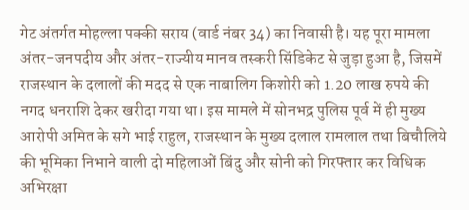गेट अंतर्गत मोहल्ला पक्की सराय (वार्ड नंबर 34) का निवासी है। यह पूरा मामला अंतर-जनपदीय और अंतर-राज्यीय मानव तस्करी सिंडिकेट से जुड़ा हुआ है, जिसमें राजस्थान के दलालों की मदद से एक नाबालिग किशोरी को 1.20 लाख रुपये की नगद धनराशि देकर खरीदा गया था। इस मामले में सोनभद्र पुलिस पूर्व में ही मुख्य आरोपी अमित के सगे भाई राहुल, राजस्थान के मुख्य दलाल रामलाल तथा बिचौलिये की भूमिका निभाने वाली दो महिलाओं बिंदु और सोनी को गिरफ्तार कर विधिक अभिरक्षा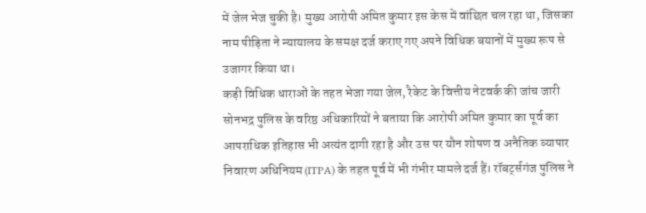में जेल भेज चुकी है। मुख्य आरोपी अमित कुमार इस केस में वांछित चल रहा था, जिसका नाम पीड़िता ने न्यायालय के समक्ष दर्ज कराए गए अपने विधिक बयानों में मुख्य रूप से उजागर किया था।
कड़ी विधिक धाराओं के तहत भेजा गया जेल, रैकेट के वित्तीय नेटवर्क की जांच जारी
सोनभद्र पुलिस के वरिष्ठ अधिकारियों ने बताया कि आरोपी अमित कुमार का पूर्व का आपराधिक इतिहास भी अत्यंत दागी रहा है और उस पर यौन शोषण व अनैतिक व्यापार निवारण अधिनियम (ITPA) के तहत पूर्व में भी गंभीर मामले दर्ज हैं। रॉबर्ट्सगंज पुलिस ने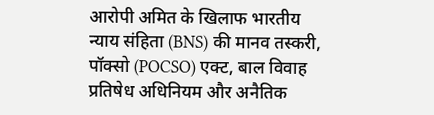आरोपी अमित के खिलाफ भारतीय न्याय संहिता (BNS) की मानव तस्करी, पॉक्सो (POCSO) एक्ट, बाल विवाह प्रतिषेध अधिनियम और अनैतिक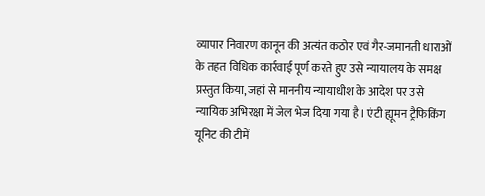व्यापार निवारण कानून की अत्यंत कठोर एवं गैर-जमानती धाराओं के तहत विधिक कार्रवाई पूर्ण करते हुए उसे न्यायालय के समक्ष प्रस्तुत किया, जहां से माननीय न्यायाधीश के आदेश पर उसे न्यायिक अभिरक्षा में जेल भेज दिया गया है। एंटी ह्यूमन ट्रैफिकिंग यूनिट की टीमें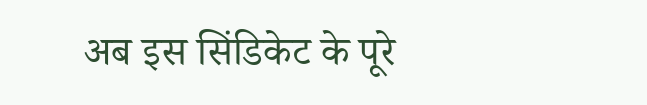अब इस सिंडिकेट के पूरे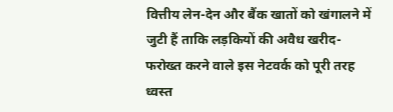वित्तीय लेन-देन और बैंक खातों को खंगालने में जुटी हैं ताकि लड़कियों की अवैध खरीद-फरोख्त करने वाले इस नेटवर्क को पूरी तरह ध्वस्त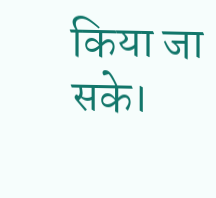किया जा सके।